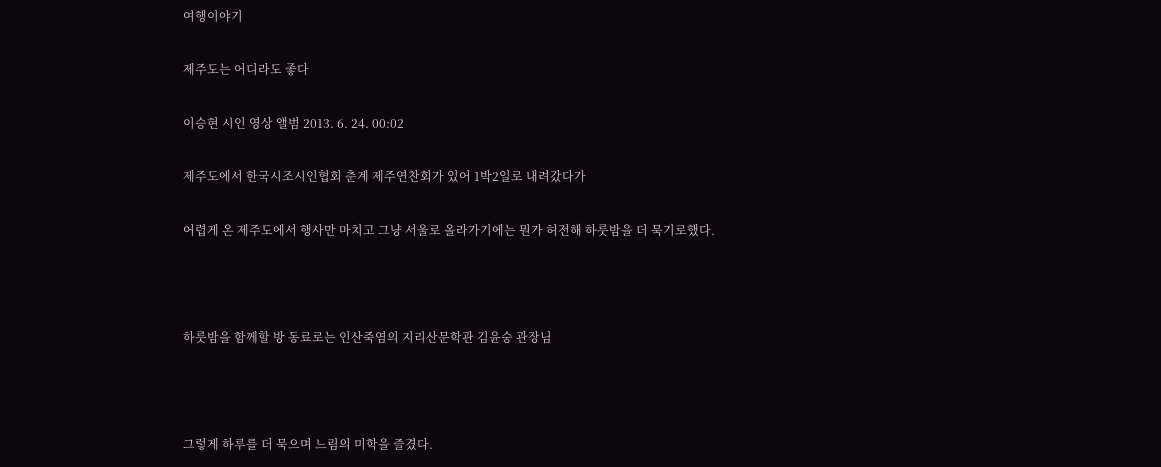여행이야기

제주도는 어디라도 좋다

이승현 시인 영상 앨범 2013. 6. 24. 00:02

제주도에서 한국시조시인협회 춘계 제주연찬회가 있어 1박2일로 내려갔다가

어렵게 온 제주도에서 행사만 마치고 그냥 서울로 올라가기에는 뭔가 허전해 하룻밤을 더 묵기로했다.



하룻밤을 함께할 방 동료로는 인산죽염의 지리산문학관 김윤숭 관장님



그렇게 하루를 더 묵으며 느림의 미학을 즐겼다.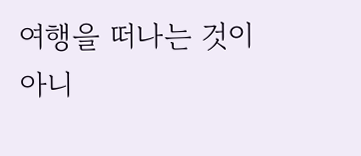여행을 떠나는 것이 아니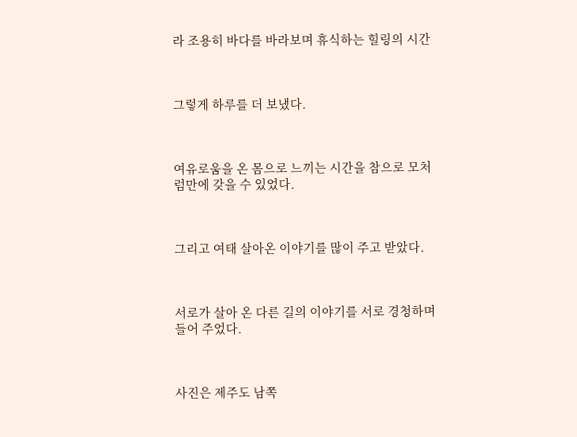라 조용히 바다를 바라보며 휴식하는 힐링의 시간



그렇게 하루를 더 보냈다.



여유로움을 온 몸으로 느끼는 시간을 참으로 모처럼만에 갖을 수 있었다.



그리고 여태 살아온 이야기를 많이 주고 받았다.



서로가 살아 온 다른 길의 이야기를 서로 경청하며 들어 주었다.



사진은 제주도 남쪽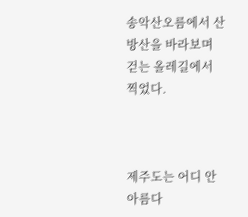송악산오름에서 산방산을 바라보며 걷는 올레길에서 찍었다.



제주도는 어디 안 아름다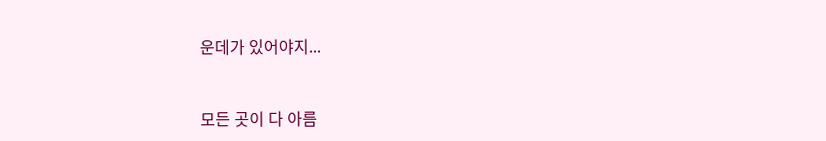운데가 있어야지...



모든 곳이 다 아름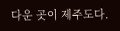다운 곳이 제주도다.